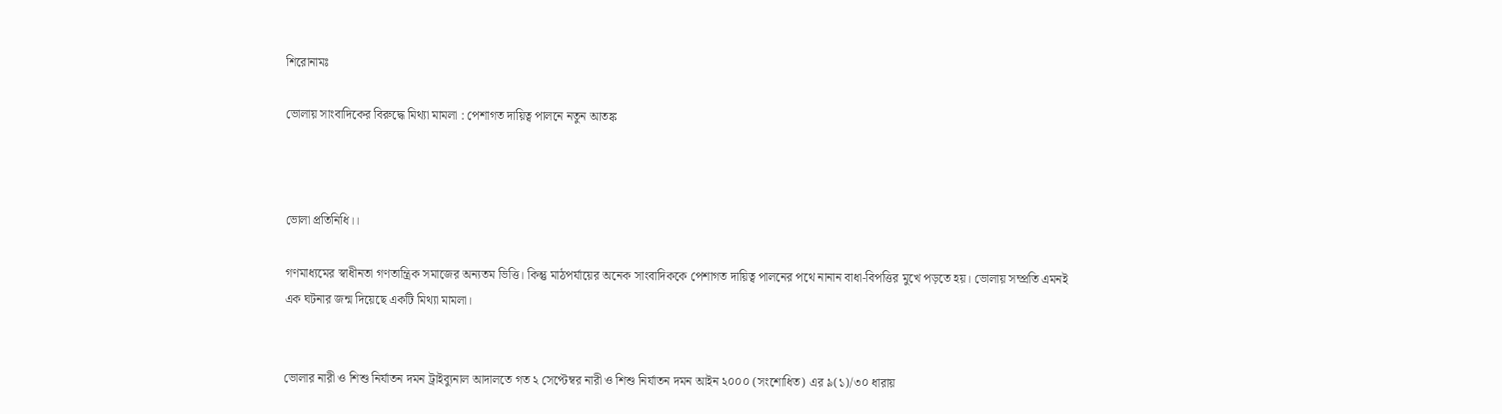শিরোনামঃ

ভোলায় সাংবাদিকের বিরুদ্ধে মিথ্যা মামলা : পেশাগত দায়িত্ব পালনে নতুন আতঙ্ক



ভোলা প্রতিনিধি।।

গণমাধ্যমের স্বাধীনতা গণতান্ত্রিক সমাজের অন্যতম ভিত্তি। কিন্তু মাঠপর্যায়ের অনেক সাংবাদিককে পেশাগত দায়িত্ব পালনের পথে নানান বাধা-বিপত্তির মুখে পড়তে হয়। ভোলায় সম্প্রতি এমনই এক ঘটনার জন্ম দিয়েছে একটি মিথ্যা মামলা।


ভোলার নারী ও শিশু নির্যাতন দমন ট্রাইব্যুনাল আদালতে গত ২ সেপ্টেম্বর নারী ও শিশু নির্যাতন দমন আইন ২০০০ (সংশোধিত) এর ৯(১)/৩০ ধারায়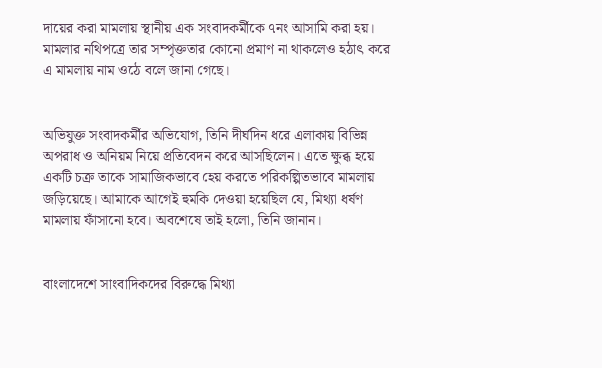দায়ের করা মামলায় স্থানীয় এক সংবাদকর্মীকে ৭নং আসামি করা হয়। মামলার নথিপত্রে তার সম্পৃক্ততার কোনো প্রমাণ না থাকলেও হঠাৎ করে এ মামলায় নাম ওঠে বলে জানা গেছে।


অভিযুক্ত সংবাদকর্মীর অভিযোগ, তিনি দীর্ঘদিন ধরে এলাকায় বিভিন্ন অপরাধ ও অনিয়ম নিয়ে প্রতিবেদন করে আসছিলেন। এতে ক্ষুব্ধ হয়ে একটি চক্র তাকে সামাজিকভাবে হেয় করতে পরিকল্পিতভাবে মামলায় জড়িয়েছে। আমাকে আগেই হুমকি দেওয়া হয়েছিল যে, মিথ্যা ধর্ষণ মামলায় ফাঁসানো হবে। অবশেষে তাই হলো, তিনি জানান।


বাংলাদেশে সাংবাদিকদের বিরুদ্ধে মিথ্যা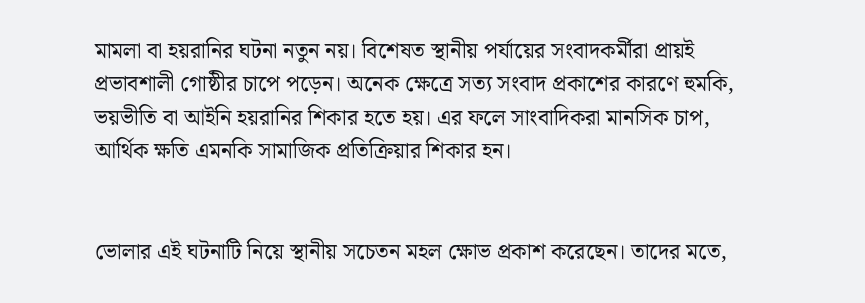মামলা বা হয়রানির ঘটনা নতুন নয়। বিশেষত স্থানীয় পর্যায়ের সংবাদকর্মীরা প্রায়ই প্রভাবশালী গোষ্ঠীর চাপে পড়েন। অনেক ক্ষেত্রে সত্য সংবাদ প্রকাশের কারণে হুমকি, ভয়ভীতি বা আইনি হয়রানির শিকার হতে হয়। এর ফলে সাংবাদিকরা মানসিক চাপ, আর্থিক ক্ষতি এমনকি সামাজিক প্রতিক্রিয়ার শিকার হন।


ভোলার এই ঘটনাটি নিয়ে স্থানীয় সচেতন মহল ক্ষোভ প্রকাশ করেছেন। তাদের মতে,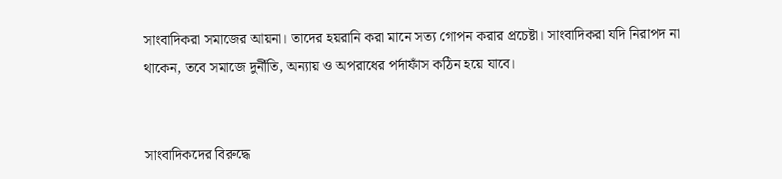সাংবাদিকরা সমাজের আয়না। তাদের হয়রানি করা মানে সত্য গোপন করার প্রচেষ্টা। সাংবাদিকরা যদি নিরাপদ না থাকেন, তবে সমাজে দুর্নীতি, অন্যায় ও অপরাধের পর্দাফাঁস কঠিন হয়ে যাবে।


সাংবাদিকদের বিরুদ্ধে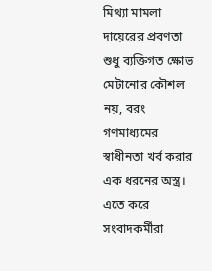মিথ্যা মামলা দায়েরের প্রবণতা শুধু ব্যক্তিগত ক্ষোভ মেটানোর কৌশল নয়, বরং গণমাধ্যমের স্বাধীনতা খর্ব করার এক ধরনের অস্ত্র। এতে করে সংবাদকর্মীরা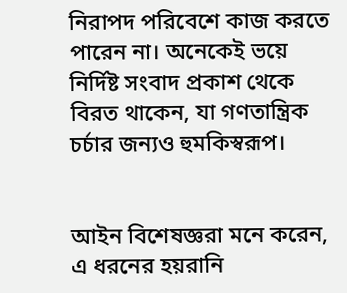নিরাপদ পরিবেশে কাজ করতে পারেন না। অনেকেই ভয়ে নির্দিষ্ট সংবাদ প্রকাশ থেকে বিরত থাকেন, যা গণতান্ত্রিক চর্চার জন্যও হুমকিস্বরূপ।


আইন বিশেষজ্ঞরা মনে করেন, এ ধরনের হয়রানি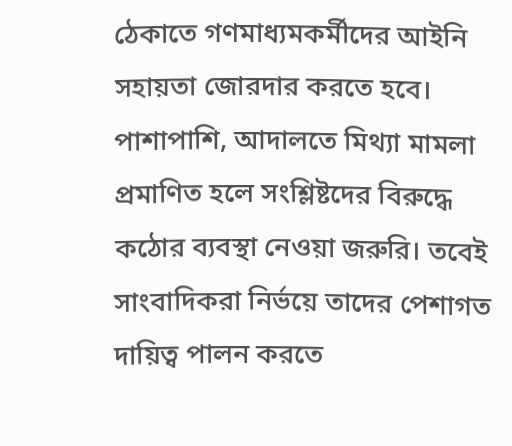ঠেকাতে গণমাধ্যমকর্মীদের আইনি সহায়তা জোরদার করতে হবে। পাশাপাশি, আদালতে মিথ্যা মামলা প্রমাণিত হলে সংশ্লিষ্টদের বিরুদ্ধে কঠোর ব্যবস্থা নেওয়া জরুরি। তবেই সাংবাদিকরা নির্ভয়ে তাদের পেশাগত দায়িত্ব পালন করতে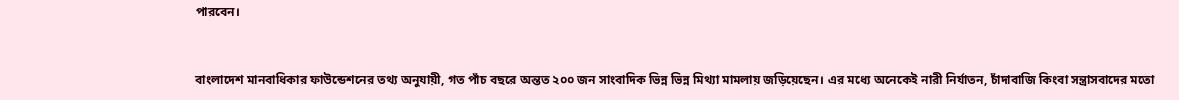পারবেন।


বাংলাদেশ মানবাধিকার ফাউন্ডেশনের তথ্য অনুযায়ী, গত পাঁচ বছরে অন্তত ২০০ জন সাংবাদিক ভিন্ন ভিন্ন মিথ্যা মামলায় জড়িয়েছেন। এর মধ্যে অনেকেই নারী নির্যাতন, চাঁদাবাজি কিংবা সন্ত্রাসবাদের মতো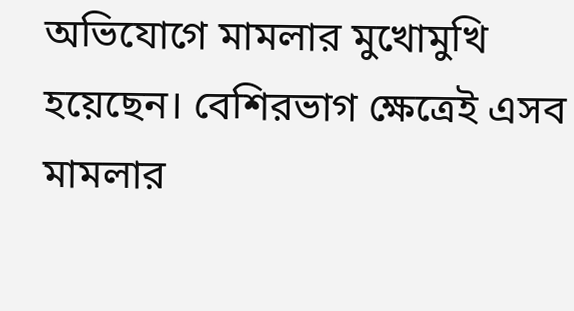অভিযোগে মামলার মুখোমুখি হয়েছেন। বেশিরভাগ ক্ষেত্রেই এসব মামলার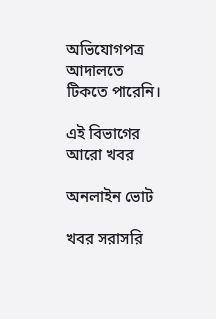অভিযোগপত্র আদালতে টিকতে পারেনি।

এই বিভাগের আরো খবর

অনলাইন ভোট

খবর সরাসরি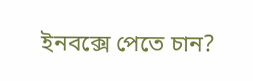ইনবক্সে পেতে চান?